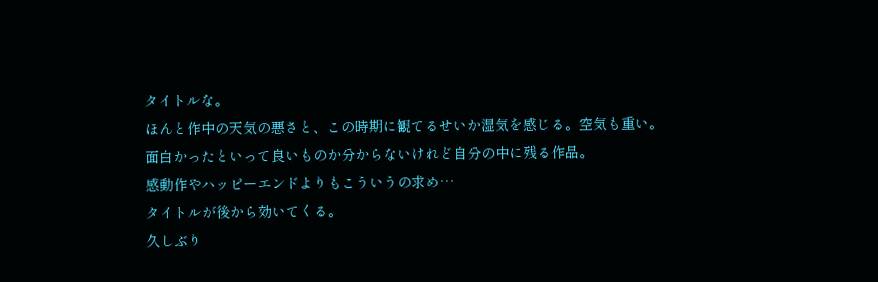タイトルな。
ほんと作中の天気の悪さと、この時期に観てるせいか湿気を感じる。空気も重い。
面白かったといって良いものか分からないけれど自分の中に残る作品。
感動作やハッピーエンドよりもこういうの求め…
タイトルが後から効いてくる。
久しぶり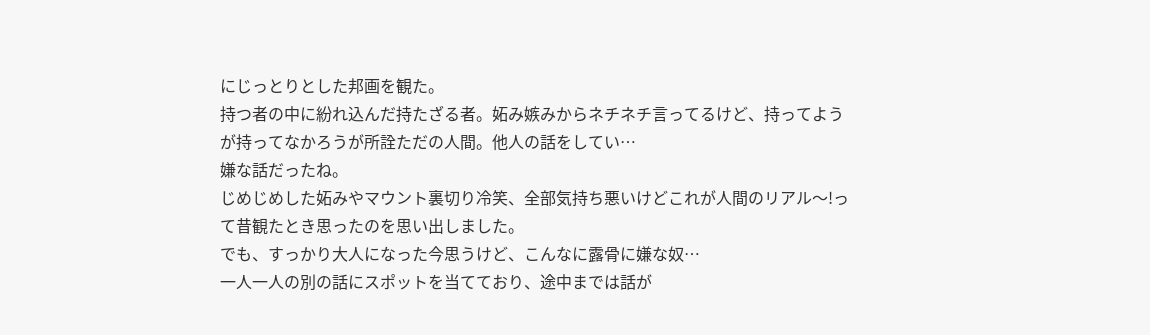にじっとりとした邦画を観た。
持つ者の中に紛れ込んだ持たざる者。妬み嫉みからネチネチ言ってるけど、持ってようが持ってなかろうが所詮ただの人間。他人の話をしてい…
嫌な話だったね。
じめじめした妬みやマウント裏切り冷笑、全部気持ち悪いけどこれが人間のリアル〜!って昔観たとき思ったのを思い出しました。
でも、すっかり大人になった今思うけど、こんなに露骨に嫌な奴…
一人一人の別の話にスポットを当てており、途中までは話が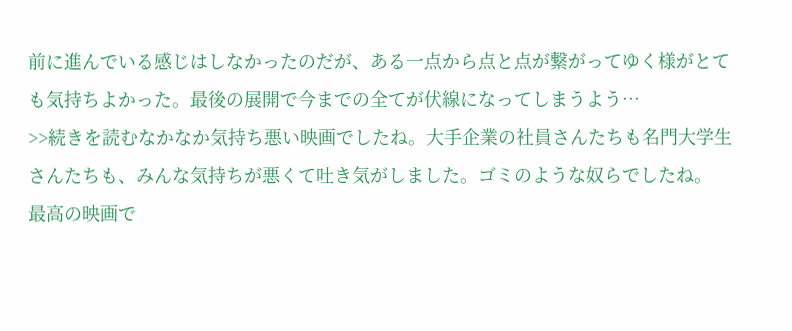前に進んでいる感じはしなかったのだが、ある一点から点と点が繋がってゆく様がとても気持ちよかった。最後の展開で今までの全てが伏線になってしまうよう…
>>続きを読むなかなか気持ち悪い映画でしたね。大手企業の社員さんたちも名門大学生さんたちも、みんな気持ちが悪くて吐き気がしました。ゴミのような奴らでしたね。
最高の映画で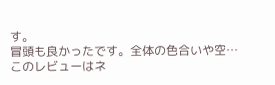す。
冒頭も良かったです。全体の色合いや空…
このレビューはネ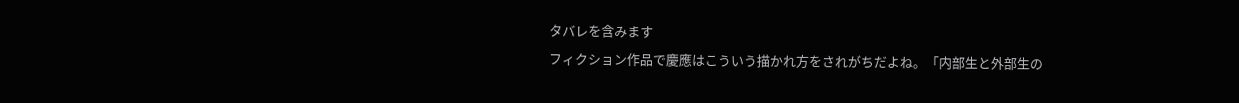タバレを含みます
フィクション作品で慶應はこういう描かれ方をされがちだよね。「内部生と外部生の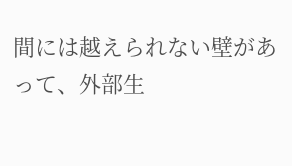間には越えられない壁があって、外部生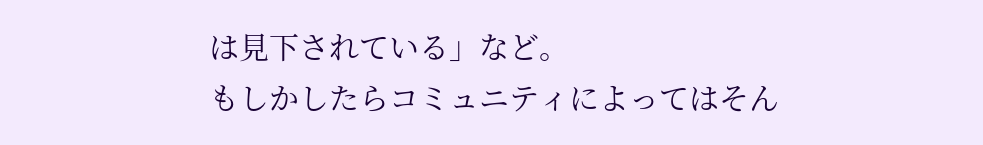は見下されている」など。
もしかしたらコミュニティによってはそん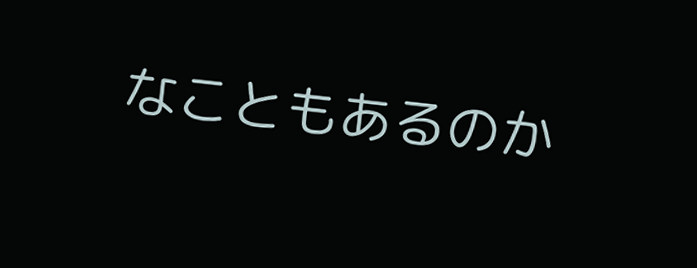なこともあるのか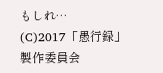もしれ…
(C)2017「愚行録」製作委員会